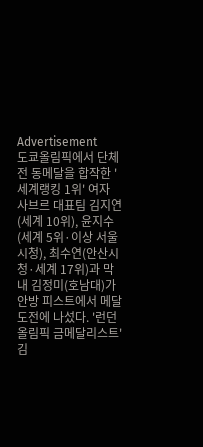Advertisement
도쿄올림픽에서 단체전 동메달을 합작한 '세계랭킹 1위' 여자 사브르 대표팀 김지연(세계 10위), 윤지수(세계 5위·이상 서울시청), 최수연(안산시청·세계 17위)과 막내 김정미(호남대)가 안방 피스트에서 메달 도전에 나섰다. '런던올림픽 금메달리스트' 김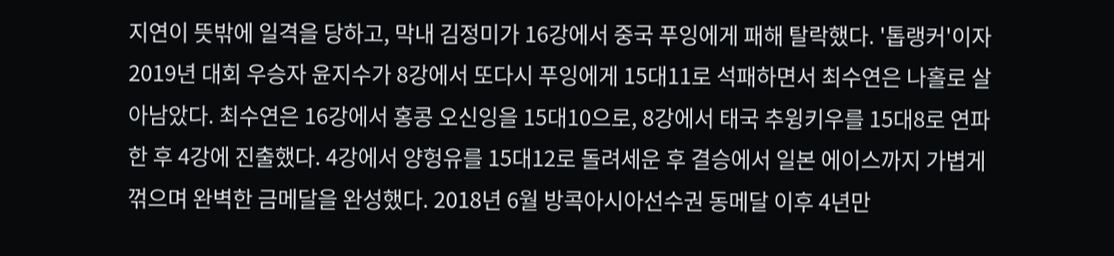지연이 뜻밖에 일격을 당하고, 막내 김정미가 16강에서 중국 푸잉에게 패해 탈락했다. '톱랭커'이자 2019년 대회 우승자 윤지수가 8강에서 또다시 푸잉에게 15대11로 석패하면서 최수연은 나홀로 살아남았다. 최수연은 16강에서 홍콩 오신잉을 15대10으로, 8강에서 태국 추윙키우를 15대8로 연파한 후 4강에 진출했다. 4강에서 양헝유를 15대12로 돌려세운 후 결승에서 일본 에이스까지 가볍게 꺾으며 완벽한 금메달을 완성했다. 2018년 6월 방콕아시아선수권 동메달 이후 4년만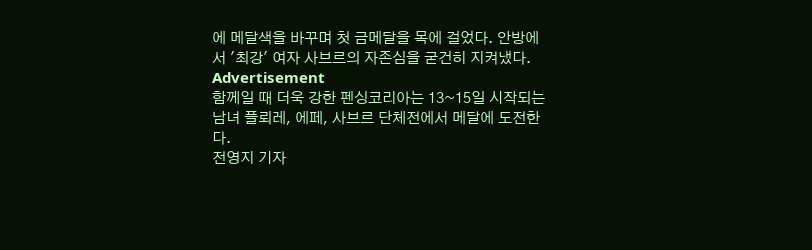에 메달색을 바꾸며 첫 금메달을 목에 걸었다. 안방에서 '최강' 여자 사브르의 자존심을 굳건히 지켜냈다.
Advertisement
함께일 때 더욱 강한 펜싱코리아는 13~15일 시작되는 남녀 플뢰레, 에페, 사브르 단체전에서 메달에 도전한다.
전영지 기자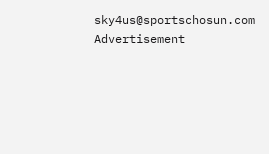sky4us@sportschosun.com
Advertisement